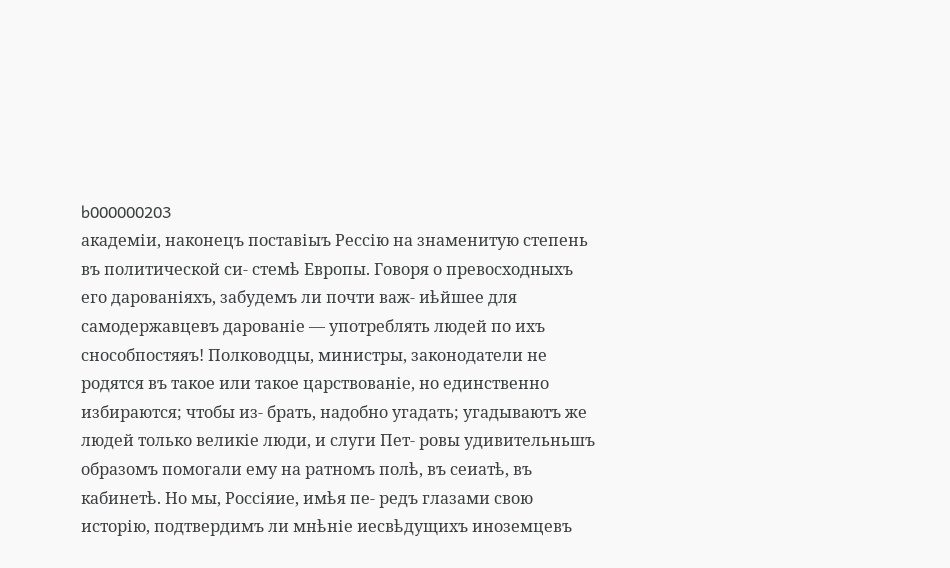b000000203
академіи, наконецъ поставіыъ Рессію на знаменитую степень въ политической си- стемѣ Европы. Говоря о превосходныхъ его дарованіяхъ, забудемъ ли почти важ- иѣйшее для самодержавцевъ дарованіе — употреблять людей по ихъ снособпостяяъ! Полководцы, министры, законодатели не родятся въ такое или такое царствованіе, но единственно избираются; чтобы из- брать, надобно угадать; угадываютъ же людей только великіе люди, и слуги Пет- ровы удивительньшъ образомъ помогали ему на ратномъ полѣ, въ сеиатѣ, въ кабинетѣ. Но мы, Россіяие, имѣя пе- редъ глазами свою исторію, подтвердимъ ли мнѣніе иесвѣдущихъ иноземцевъ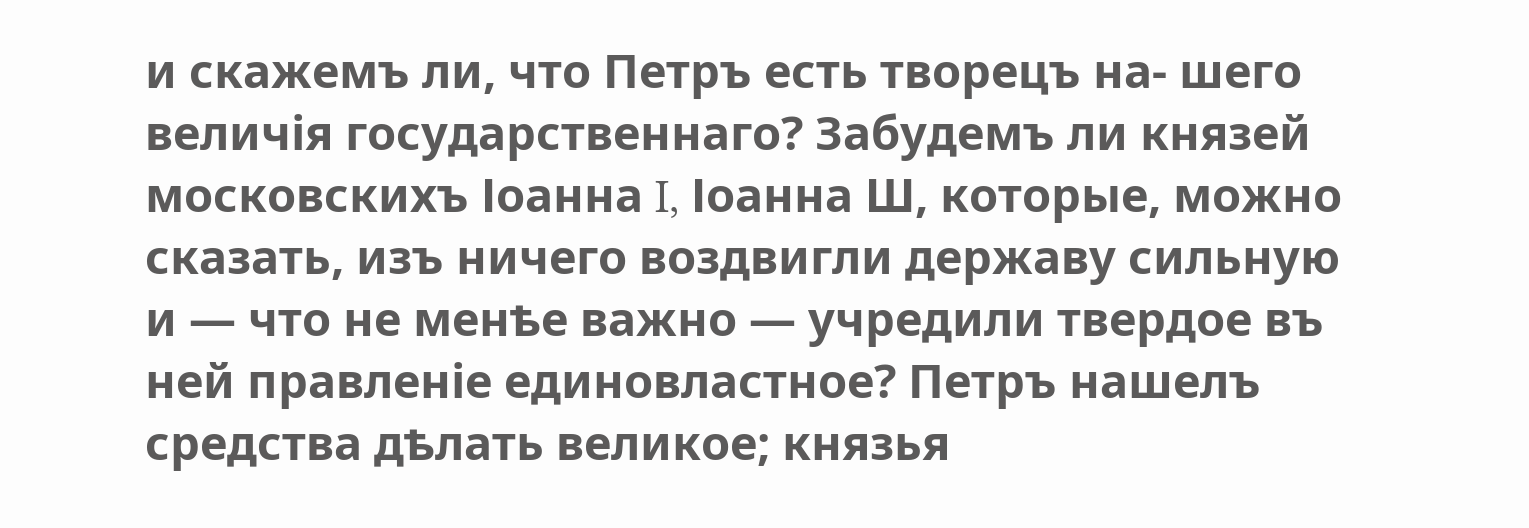и скажемъ ли, что Петръ есть творецъ на- шего величія государственнаго? Забудемъ ли князей московскихъ Іоанна I, Іоанна Ш, которые, можно сказать, изъ ничего воздвигли державу сильную и — что не менѣе важно — учредили твердое въ ней правленіе единовластное? Петръ нашелъ средства дѣлать великое; князья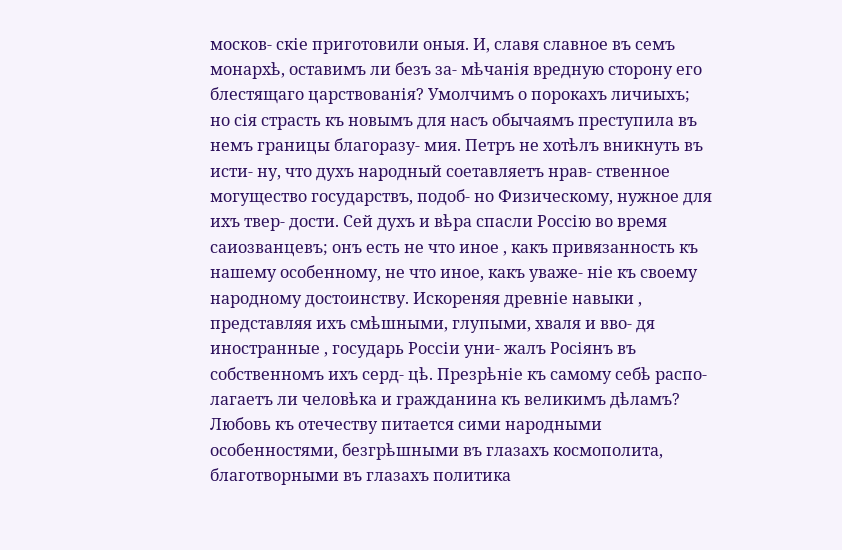москов- скіе приготовили оныя. И, славя славное въ семъ монархѣ, оставимъ ли безъ за- мѣчанія вредную сторону его блестящаго царствованія? Умолчимъ о порокахъ личиыхъ; но сія страсть къ новымъ для насъ обычаямъ преступила въ немъ границы благоразу- мия. Петръ не хотѣлъ вникнуть въ исти- ну, что духъ народный соетавляетъ нрав- ственное могущество государствъ, подоб- но Физическому, нужное для ихъ твер- дости. Сей духъ и вѣра спасли Россію во время саиозванцевъ; онъ есть не что иное , какъ привязанность къ нашему особенному, не что иное, какъ уваже- ніе къ своему народному достоинству. Искореняя древніе навыки , представляя ихъ смѣшными, глупыми, хваля и вво- дя иностранные , государь Россіи уни- жалъ Росіянъ въ собственномъ ихъ серд- цѣ. Презрѣніе къ самому себѣ распо- лагаетъ ли человѣка и гражданина къ великимъ дѣламъ? Любовь къ отечеству питается сими народными особенностями, безгрѣшными въ глазахъ космополита, благотворными въ глазахъ политика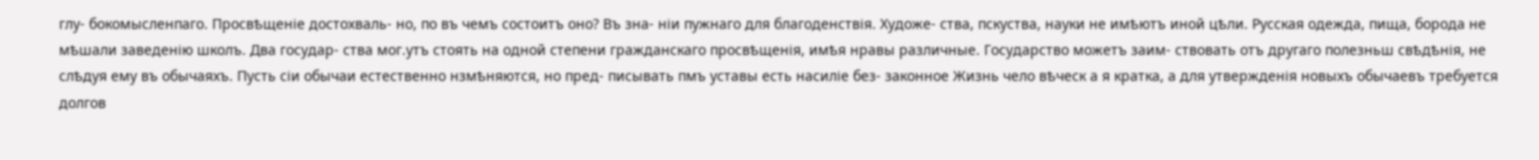глу- бокомысленпаго. Просвѣщеніе достохваль- но, по въ чемъ состоитъ оно? Въ зна- ніи пужнаго для благоденствія. Художе- ства, пскуства, науки не имѣютъ иной цѣли. Русская одежда, пища, борода не мѣшали заведенію школъ. Два государ- ства мог.утъ стоять на одной степени гражданскаго просвѣщенія, имѣя нравы различные. Государство можетъ заим- ствовать отъ другаго полезньш свѣдѣнія, не слѣдуя ему въ обычаяхъ. Пусть сіи обычаи естественно нзмѣняются, но пред- писывать пмъ уставы есть насиліе без- законное Жизнь чело вѣческ а я кратка, а для утвержденія новыхъ обычаевъ требуется долгов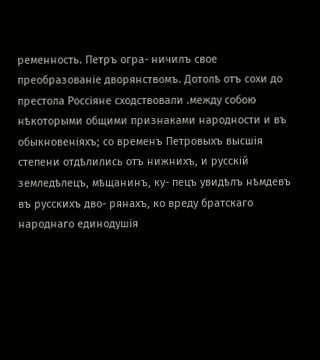ременность. Петръ огра- ничилъ свое преобразованіе дворянствомъ. Дотолѣ отъ сохи до престола Россіяне сходствовали .между собою нѣкоторыми общими признаками народности и въ обыкновеніяхъ; со временъ Петровыхъ высшія степени отдѣлились отъ нижнихъ, и русскій земледѣлецъ, мѣщанинъ, ку- пецъ увидѣлъ нѣмдевъ въ русскихъ дво- рянахъ, ко вреду братскаго народнаго единодушія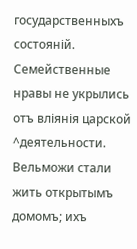государственныхъ состояній. Семейственные нравы не укрылись отъ вліянія царской ^деятельности. Вельможи стали жить открытымъ домомъ; ихъ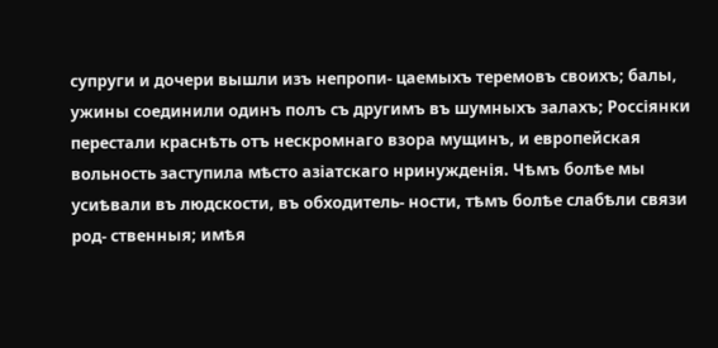супруги и дочери вышли изъ непропи- цаемыхъ теремовъ своихъ; балы, ужины соединили одинъ полъ съ другимъ въ шумныхъ залахъ; Россіянки перестали краснѣть отъ нескромнаго взора мущинъ, и европейская вольность заступила мѣсто азіатскаго нринужденія. Чѣмъ болѣе мы усиѣвали въ людскости, въ обходитель- ности, тѣмъ болѣе слабѣли связи род- ственныя; имѣя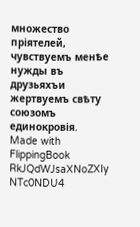множество пріятелей, чувствуемъ менѣе нужды въ друзьяхъи жертвуемъ свѣту союзомъ единокровія.
Made with FlippingBook
RkJQdWJsaXNoZXIy NTc0NDU4